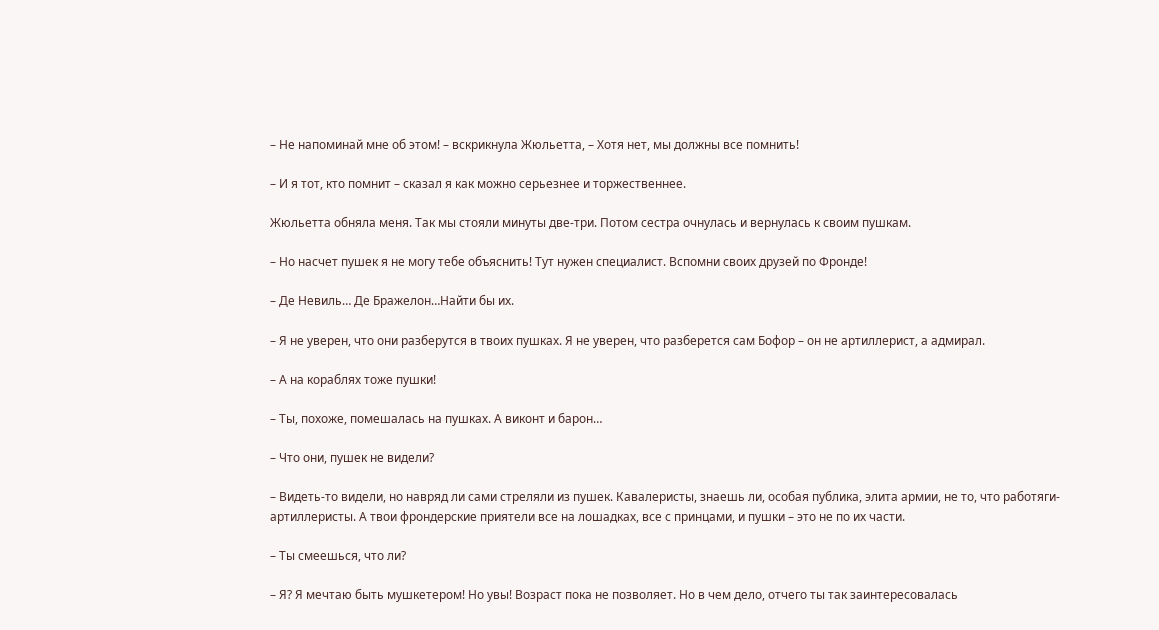– Не напоминай мне об этом! – вскрикнула Жюльетта, – Хотя нет, мы должны все помнить!

– И я тот, кто помнит – сказал я как можно серьезнее и торжественнее.

Жюльетта обняла меня. Так мы стояли минуты две-три. Потом сестра очнулась и вернулась к своим пушкам.

– Но насчет пушек я не могу тебе объяснить! Тут нужен специалист. Вспомни своих друзей по Фронде!

– Де Невиль… Де Бражелон…Найти бы их.

– Я не уверен, что они разберутся в твоих пушках. Я не уверен, что разберется сам Бофор – он не артиллерист, а адмирал.

– А на кораблях тоже пушки!

– Ты, похоже, помешалась на пушках. А виконт и барон…

– Что они, пушек не видели?

– Видеть-то видели, но навряд ли сами стреляли из пушек. Кавалеристы, знаешь ли, особая публика, элита армии, не то, что работяги-артиллеристы. А твои фрондерские приятели все на лошадках, все с принцами, и пушки – это не по их части.

– Ты смеешься, что ли?

– Я? Я мечтаю быть мушкетером! Но увы! Возраст пока не позволяет. Но в чем дело, отчего ты так заинтересовалась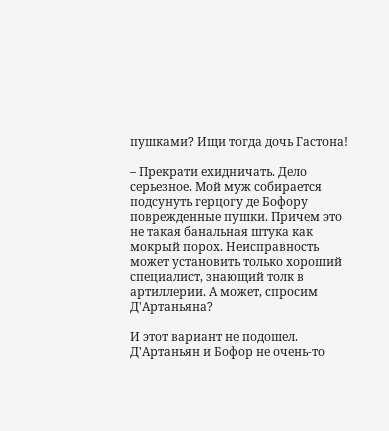пушками? Ищи тогда дочь Гастона!

– Прекрати ехидничать. Дело серьезное. Мой муж собирается подсунуть герцогу де Бофору поврежденные пушки. Причем это не такая банальная штука как мокрый порох. Неисправность может установить только хороший специалист, знающий толк в артиллерии. А может, спросим Д'Артаньяна?

И этот вариант не подошел. Д'Артаньян и Бофор не очень-то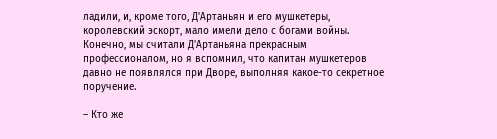ладили, и, кроме того, Д'Артаньян и его мушкетеры, королевский эскорт, мало имели дело с богами войны. Конечно, мы считали Д'Артаньяна прекрасным профессионалом, но я вспомнил, что капитан мушкетеров давно не появлялся при Дворе, выполняя какое-то секретное поручение.

– Кто же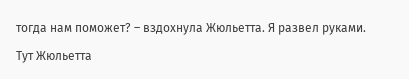тогда нам поможет? – вздохнула Жюльетта. Я развел руками.

Тут Жюльетта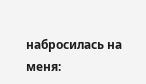набросилась на меня: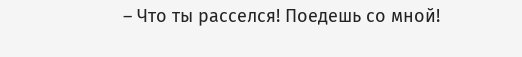– Что ты расселся! Поедешь со мной!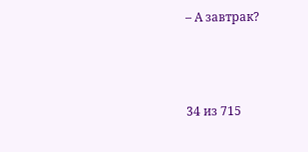– А завтрак?



34 из 715